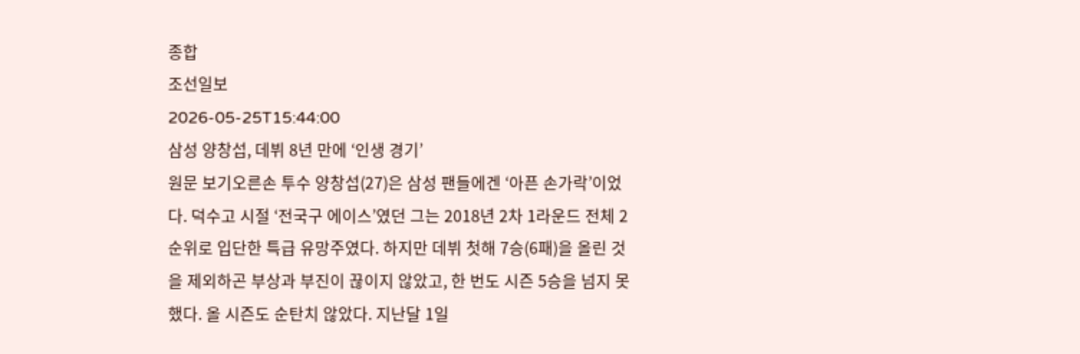종합
조선일보
2026-05-25T15:44:00
삼성 양창섭, 데뷔 8년 만에 ‘인생 경기’
원문 보기오른손 투수 양창섭(27)은 삼성 팬들에겐 ‘아픈 손가락’이었다. 덕수고 시절 ‘전국구 에이스’였던 그는 2018년 2차 1라운드 전체 2순위로 입단한 특급 유망주였다. 하지만 데뷔 첫해 7승(6패)을 올린 것을 제외하곤 부상과 부진이 끊이지 않았고, 한 번도 시즌 5승을 넘지 못했다. 올 시즌도 순탄치 않았다. 지난달 1일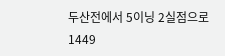두산전에서 5이닝 2실점으로 1449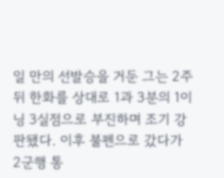일 만의 선발승을 거둔 그는 2주 뒤 한화를 상대로 1과 3분의 1이닝 3실점으로 부진하며 조기 강판됐다. 이후 불펜으로 갔다가 2군행 통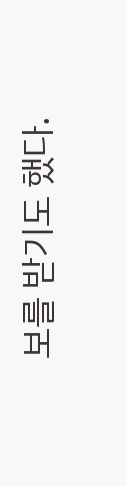보를 받기도 했다.